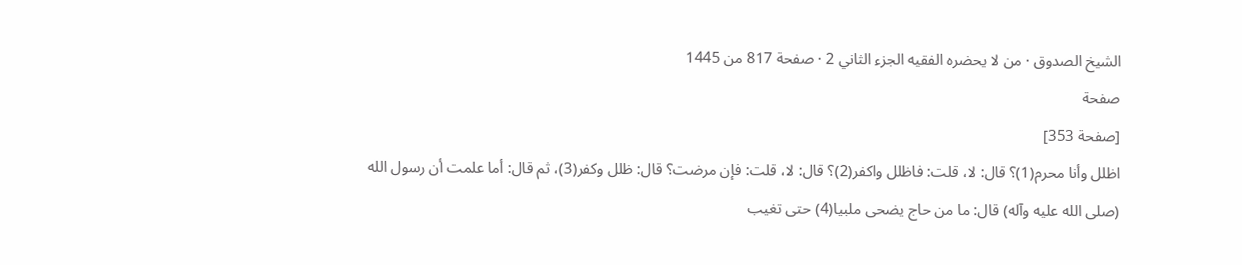الشيخ الصدوق · من لا يحضره الفقيه الجزء الثاني 2 · صفحة 817 من 1445
صفحة
[صفحة 353]
اظلل وأنا محرم(1)؟ قال: لا، قلت: فاظلل واكفر(2)؟ قال: لا، قلت: فإن مرضت؟ قال: ظلل وكفر(3)، ثم قال: أما علمت أن رسول الله (صلى الله عليه وآله) قال: ما من حاج يضحى ملبيا(4) حتى تغيب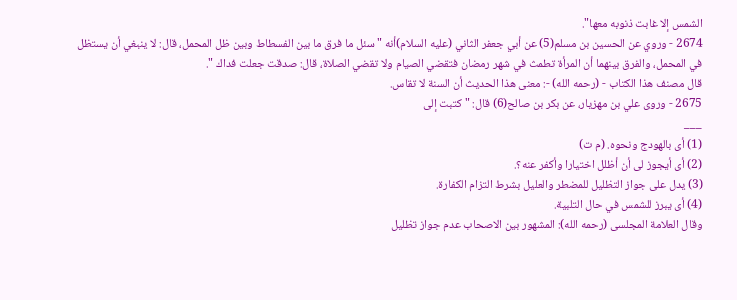الشمس إلا غابت ذنوبه معها".
2674 - وروي عن الحسين بن مسلم(5) عن أبي جعفر الثاني (عليه السلام)أنه " سئل ما فرق ما بين الفسطاط وبين ظل المحمل، قال: لا ينبغي أن يستظل في المحمل، والفرق بينهما أن المرأة تطمث في شهر رمضان فتقضي الصيام ولا تقضي الصلاة، قال: صدقت جعلت فداك ".
قال مصنف هذا الكتاب - (رحمه الله) -: معنى هذا الحديث أن السنة لا تقاس.
2675 - وروى علي بن مهزيار، عن بكر بن صالح(6) قال: " كتبت إلى
___
(1) أى بالهودج ونحوه. (م ت)
(2) أى أيجوز لى أن أظلل اختيارا وأكفر عنه؟.
(3) يدل على جواز التظليل للمضطر والعليل بشرط التزام الكفارة.
(4) أى يبرز للشمس في حال التلبية.
وقال العلامة المجلسى (رحمه الله): المشهور بين الاصحاب عدم جواز تظليل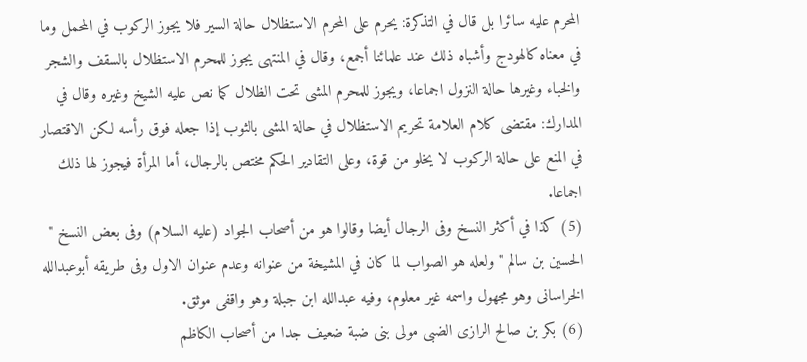المحرم عليه سائرا بل قال في التذكرة: يحرم على المحرم الاستظلال حالة السير فلا يجوز الركوب في المحمل وما في معناه كالهودج وأشباه ذلك عند علمائنا أجمع، وقال في المنتهى يجوز للمحرم الاستظلال بالسقف والشجر والخباء وغيرها حالة النزول اجماعا، ويجوز للمحرم المشى تحت الظلال كما نص عليه الشيخ وغيره وقال في المدارك: مقتضى كلام العلامة تحريم الاستظلال في حالة المشى بالثوب إذا جعله فوق رأسه لكن الاقتصار في المنع على حالة الركوب لا يخلو من قوة، وعلى التقادير الحكم مختص بالرجال، أما المرأة فيجوز لها ذلك اجماعا.
(5) كذا في أكثر النسخ وفى الرجال أيضا وقالوا هو من أصحاب الجواد (عليه السلام) وفى بعض النسخ " الحسين بن سالم " ولعله هو الصواب لما كان في المشيخة من عنوانه وعدم عنوان الاول وفى طريقه أبوعبدالله الخراسانى وهو مجهول واسمه غير معلوم، وفيه عبدالله ابن جبلة وهو واقفى موثق.
(6) بكر بن صالح الرازى الضبى مولى بنى ضبة ضعيف جدا من أصحاب الكاظم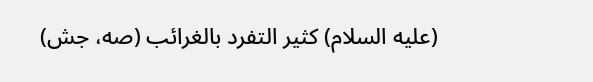(عليه السلام) كثير التفرد بالغرائب (صه، جش)